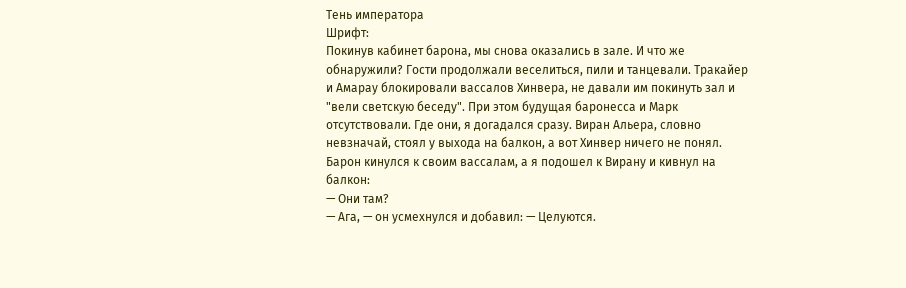Тень императора
Шрифт:
Покинув кабинет барона, мы снова оказались в зале. И что же обнаружили? Гости продолжали веселиться, пили и танцевали. Тракайер и Амарау блокировали вассалов Хинвера, не давали им покинуть зал и "вели светскую беседу". При этом будущая баронесса и Марк отсутствовали. Где они, я догадался сразу. Виран Альера, словно невзначай, стоял у выхода на балкон, а вот Хинвер ничего не понял.
Барон кинулся к своим вассалам, а я подошел к Вирану и кивнул на балкон:
— Они там?
— Ага, — он усмехнулся и добавил: — Целуются.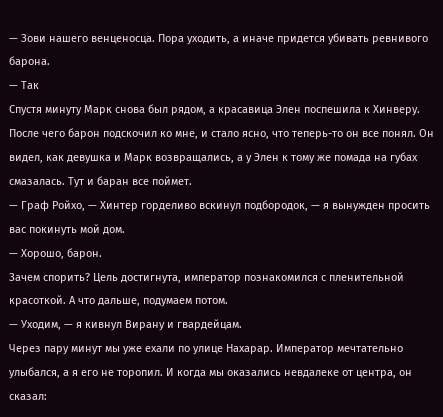— Зови нашего венценосца. Пора уходить, а иначе придется убивать ревнивого барона.
— Так
Спустя минуту Марк снова был рядом, а красавица Элен поспешила к Хинверу. После чего барон подскочил ко мне, и стало ясно, что теперь-то он все понял. Он видел, как девушка и Марк возвращались, а у Элен к тому же помада на губах смазалась. Тут и баран все поймет.
— Граф Ройхо, — Хинтер горделиво вскинул подбородок, — я вынужден просить вас покинуть мой дом.
— Хорошо, барон.
Зачем спорить? Цель достигнута, император познакомился с пленительной красоткой. А что дальше, подумаем потом.
— Уходим, — я кивнул Вирану и гвардейцам.
Через пару минут мы уже ехали по улице Нахарар. Император мечтательно улыбался, а я его не торопил. И когда мы оказались невдалеке от центра, он сказал: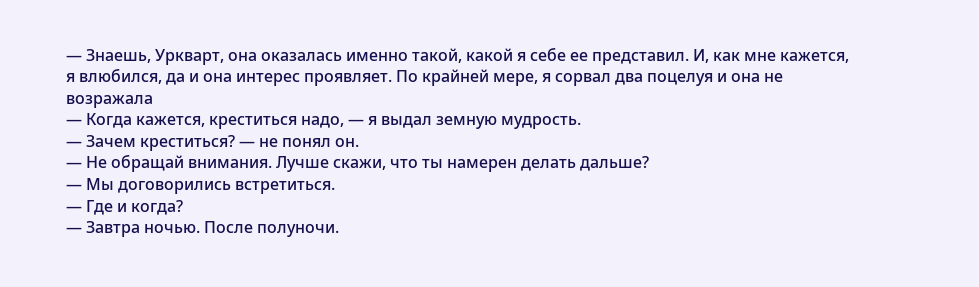— Знаешь, Уркварт, она оказалась именно такой, какой я себе ее представил. И, как мне кажется, я влюбился, да и она интерес проявляет. По крайней мере, я сорвал два поцелуя и она не возражала
— Когда кажется, креститься надо, — я выдал земную мудрость.
— Зачем креститься? — не понял он.
— Не обращай внимания. Лучше скажи, что ты намерен делать дальше?
— Мы договорились встретиться.
— Где и когда?
— Завтра ночью. После полуночи.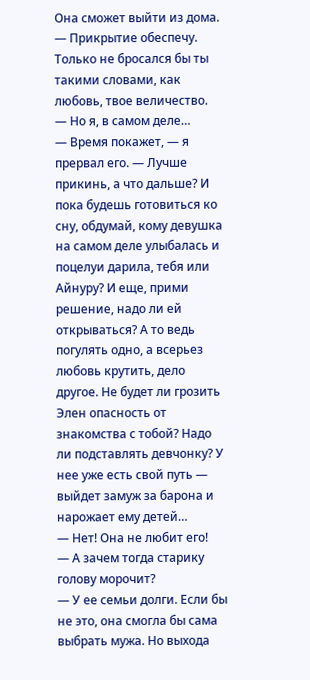Она сможет выйти из дома.
— Прикрытие обеспечу. Только не бросался бы ты такими словами, как любовь, твое величество.
— Но я, в самом деле…
— Время покажет, — я прервал его. — Лучше прикинь, а что дальше? И пока будешь готовиться ко сну, обдумай, кому девушка на самом деле улыбалась и поцелуи дарила, тебя или Айнуру? И еще, прими решение, надо ли ей открываться? А то ведь погулять одно, а всерьез любовь крутить, дело другое. Не будет ли грозить Элен опасность от знакомства с тобой? Надо ли подставлять девчонку? У нее уже есть свой путь — выйдет замуж за барона и нарожает ему детей…
— Нет! Она не любит его!
— А зачем тогда старику голову морочит?
— У ее семьи долги. Если бы не это, она смогла бы сама выбрать мужа. Но выхода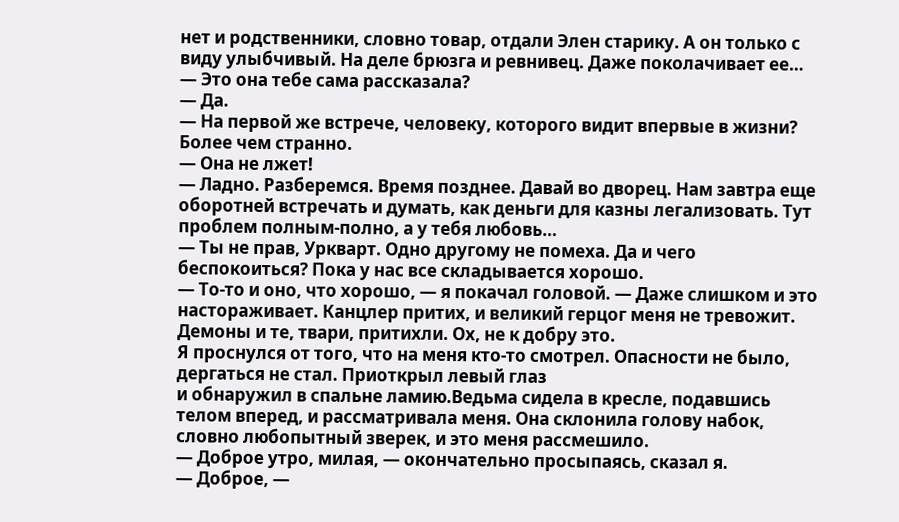нет и родственники, словно товар, отдали Элен старику. А он только с виду улыбчивый. На деле брюзга и ревнивец. Даже поколачивает ее…
— Это она тебе сама рассказала?
— Да.
— На первой же встрече, человеку, которого видит впервые в жизни? Более чем странно.
— Она не лжет!
— Ладно. Разберемся. Время позднее. Давай во дворец. Нам завтра еще оборотней встречать и думать, как деньги для казны легализовать. Тут проблем полным-полно, а у тебя любовь…
— Ты не прав, Уркварт. Одно другому не помеха. Да и чего беспокоиться? Пока у нас все складывается хорошо.
— То-то и оно, что хорошо, — я покачал головой. — Даже слишком и это настораживает. Канцлер притих, и великий герцог меня не тревожит. Демоны и те, твари, притихли. Ох, не к добру это.
Я проснулся от того, что на меня кто-то смотрел. Опасности не было, дергаться не стал. Приоткрыл левый глаз
и обнаружил в спальне ламию.Ведьма сидела в кресле, подавшись телом вперед, и рассматривала меня. Она склонила голову набок, словно любопытный зверек, и это меня рассмешило.
— Доброе утро, милая, — окончательно просыпаясь, сказал я.
— Доброе, —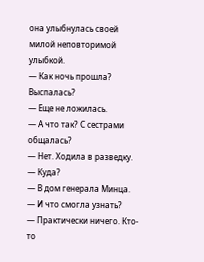она улыбнулась своей милой неповторимой улыбкой.
— Как ночь прошла? Выспалась?
— Еще не ложилась.
— А что так? С сестрами общалась?
— Нет. Ходила в разведку.
— Куда?
— В дом генерала Минца.
— И что смогла узнать?
— Практически ничего. Кто-то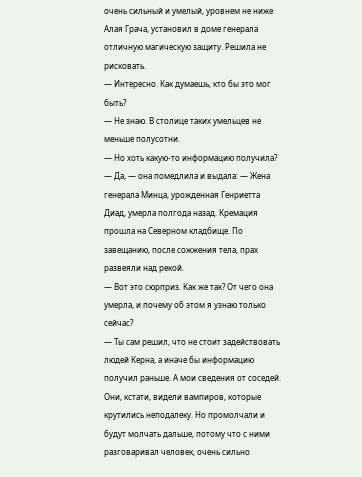очень сильный и умелый, уровнем не ниже Алая Грача, установил в доме генерала отличную магическую защиту. Решила не рисковать.
— Интересно. Как думаешь, кто бы это мог быть?
— Не знаю. В столице таких умельцев не меньше полусотни.
— Но хоть какую-то информацию получила?
— Да, — она помедлила и выдала: — Жена генерала Минца, урожденная Генриетта Диад, умерла полгода назад. Кремация прошла на Северном кладбище. По завещанию, после сожжения тела, прах развеяли над рекой.
— Вот это сюрприз. Как же так? От чего она умерла, и почему об этом я узнаю только сейчас?
— Ты сам решил, что не стоит задействовать людей Керна, а иначе бы информацию получил раньше. А мои сведения от соседей. Они, кстати, видели вампиров, которые крутились неподалеку. Но промолчали и будут молчать дальше, потому что с ними разговаривал человек, очень сильно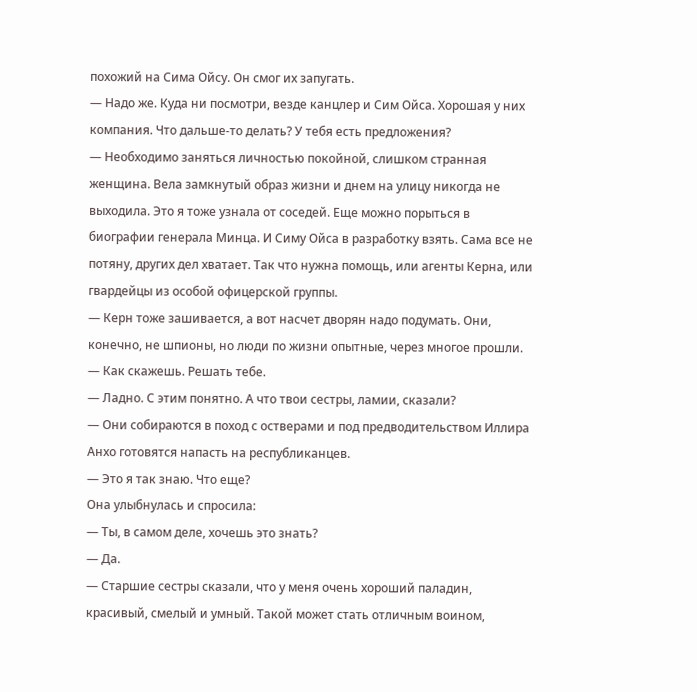похожий на Сима Ойсу. Он смог их запугать.
— Надо же. Куда ни посмотри, везде канцлер и Сим Ойса. Хорошая у них компания. Что дальше-то делать? У тебя есть предложения?
— Необходимо заняться личностью покойной, слишком странная женщина. Вела замкнутый образ жизни и днем на улицу никогда не выходила. Это я тоже узнала от соседей. Еще можно порыться в биографии генерала Минца. И Симу Ойса в разработку взять. Сама все не потяну, других дел хватает. Так что нужна помощь, или агенты Керна, или гвардейцы из особой офицерской группы.
— Керн тоже зашивается, а вот насчет дворян надо подумать. Они, конечно, не шпионы, но люди по жизни опытные, через многое прошли.
— Как скажешь. Решать тебе.
— Ладно. С этим понятно. А что твои сестры, ламии, сказали?
— Они собираются в поход с остверами и под предводительством Иллира Анхо готовятся напасть на республиканцев.
— Это я так знаю. Что еще?
Она улыбнулась и спросила:
— Ты, в самом деле, хочешь это знать?
— Да.
— Старшие сестры сказали, что у меня очень хороший паладин, красивый, смелый и умный. Такой может стать отличным воином,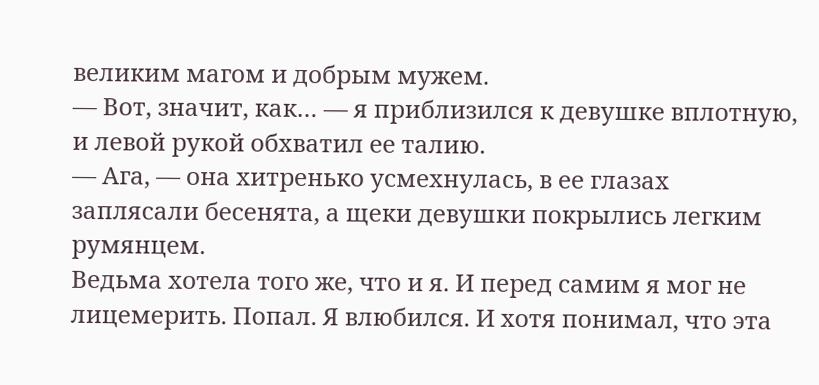великим магом и добрым мужем.
— Вот, значит, как… — я приблизился к девушке вплотную, и левой рукой обхватил ее талию.
— Ага, — она хитренько усмехнулась, в ее глазах заплясали бесенята, а щеки девушки покрылись легким румянцем.
Ведьма хотела того же, что и я. И перед самим я мог не лицемерить. Попал. Я влюбился. И хотя понимал, что эта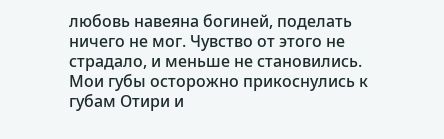любовь навеяна богиней, поделать ничего не мог. Чувство от этого не страдало, и меньше не становились.
Мои губы осторожно прикоснулись к губам Отири и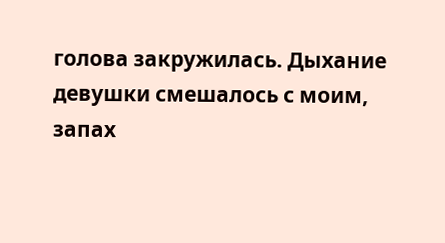голова закружилась. Дыхание девушки смешалось с моим, запах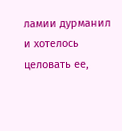ламии дурманил и хотелось целовать ее,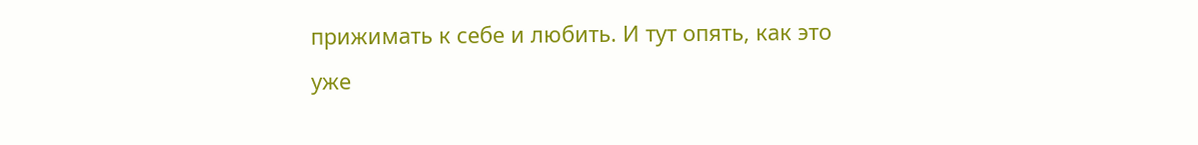прижимать к себе и любить. И тут опять, как это уже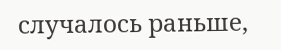случалось раньше,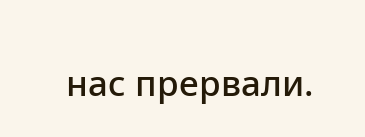нас прервали.